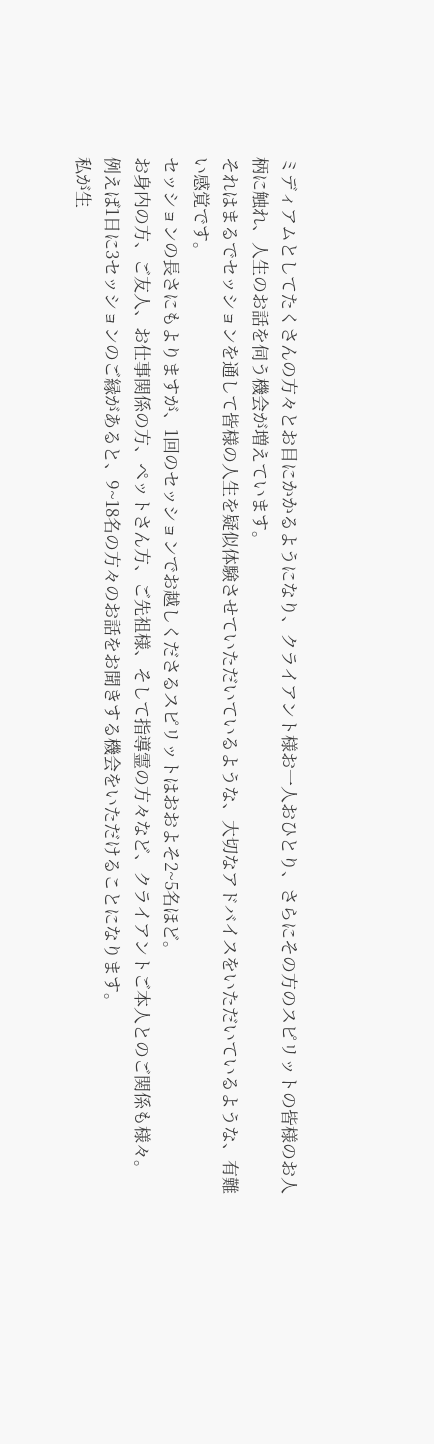ミディアムとしてたくさんの方々とお目にかかるようになり、クライアント様お一人おひとり、さらにその方のスピリットの皆様のお人柄に触れ、人生のお話を伺う機会が増えています。
それはまるでセッションを通して皆様の人生を疑似体験させていただいているような、大切なアドバイスをいただいているような、有難い感覚です。
セッションの長さにもよりますが、1回のセッションでお越しくださるスピリットはおおよそ2~5名ほど。
お身内の方、ご友人、お仕事関係の方、ペットさん方、ご先祖様、そして指導霊の方々など、クライアントご本人とのご関係も様々。
例えば1日に3セッションのご縁があると、9~18名の方々のお話をお聞きする機会をいただけることになります。
私が生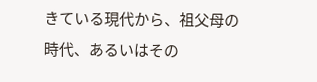きている現代から、祖父母の時代、あるいはその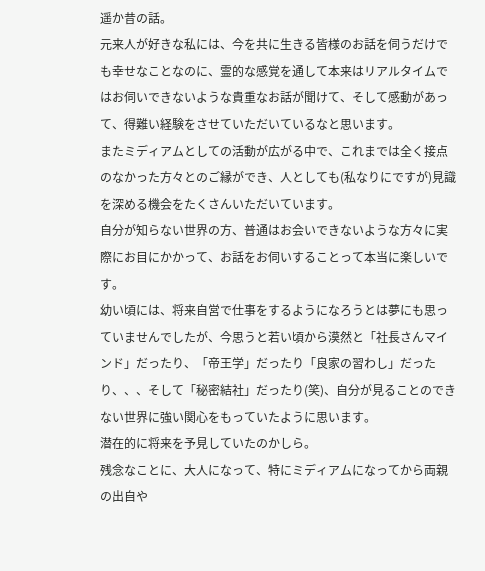遥か昔の話。
元来人が好きな私には、今を共に生きる皆様のお話を伺うだけでも幸せなことなのに、霊的な感覚を通して本来はリアルタイムではお伺いできないような貴重なお話が聞けて、そして感動があって、得難い経験をさせていただいているなと思います。
またミディアムとしての活動が広がる中で、これまでは全く接点のなかった方々とのご縁ができ、人としても(私なりにですが)見識を深める機会をたくさんいただいています。
自分が知らない世界の方、普通はお会いできないような方々に実際にお目にかかって、お話をお伺いすることって本当に楽しいです。
幼い頃には、将来自営で仕事をするようになろうとは夢にも思っていませんでしたが、今思うと若い頃から漠然と「社長さんマインド」だったり、「帝王学」だったり「良家の習わし」だったり、、、そして「秘密結社」だったり(笑)、自分が見ることのできない世界に強い関心をもっていたように思います。
潜在的に将来を予見していたのかしら。
残念なことに、大人になって、特にミディアムになってから両親の出自や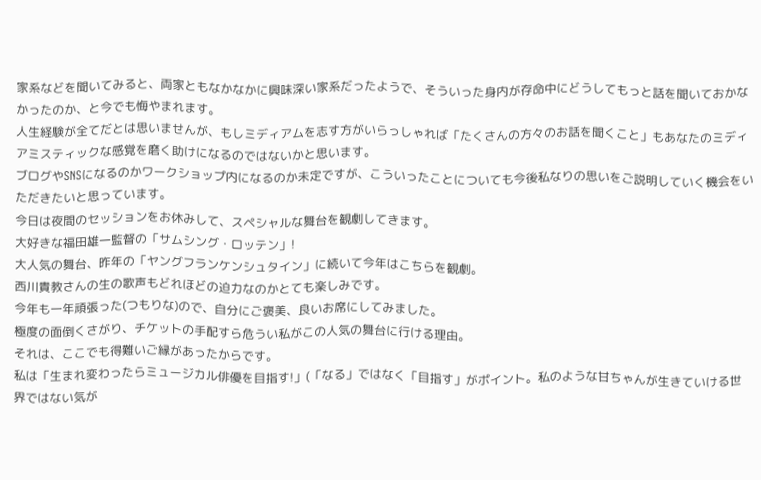家系などを聞いてみると、両家ともなかなかに興味深い家系だったようで、そういった身内が存命中にどうしてもっと話を聞いておかなかったのか、と今でも悔やまれます。
人生経験が全てだとは思いませんが、もしミディアムを志す方がいらっしゃれば「たくさんの方々のお話を聞くこと」もあなたのミディアミスティックな感覚を磨く助けになるのではないかと思います。
ブログやSNSになるのかワークショップ内になるのか未定ですが、こういったことについても今後私なりの思いをご説明していく機会をいただきたいと思っています。
今日は夜間のセッションをお休みして、スペシャルな舞台を観劇してきます。
大好きな福田雄一監督の「サムシング・ロッテン」!
大人気の舞台、昨年の「ヤングフランケンシュタイン」に続いて今年はこちらを観劇。
西川貴教さんの生の歌声もどれほどの迫力なのかとても楽しみです。
今年も一年頑張った(つもりな)ので、自分にご褒美、良いお席にしてみました。
極度の面倒くさがり、チケットの手配すら危うい私がこの人気の舞台に行ける理由。
それは、ここでも得難いご縁があったからです。
私は「生まれ変わったらミュージカル俳優を目指す!」(「なる」ではなく「目指す」がポイント。私のような甘ちゃんが生きていける世界ではない気が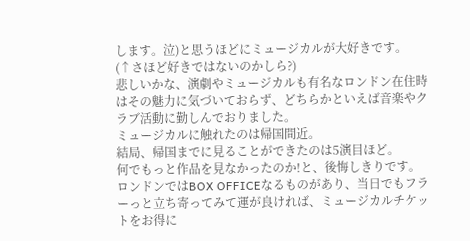します。泣)と思うほどにミュージカルが大好きです。
(↑さほど好きではないのかしら?)
悲しいかな、演劇やミュージカルも有名なロンドン在住時はその魅力に気づいておらず、どちらかといえば音楽やクラブ活動に勤しんでおりました。
ミュージカルに触れたのは帰国間近。
結局、帰国までに見ることができたのは5演目ほど。
何でもっと作品を見なかったのか!と、後悔しきりです。
ロンドンではBOX OFFICEなるものがあり、当日でもフラーっと立ち寄ってみて運が良ければ、ミュージカルチケットをお得に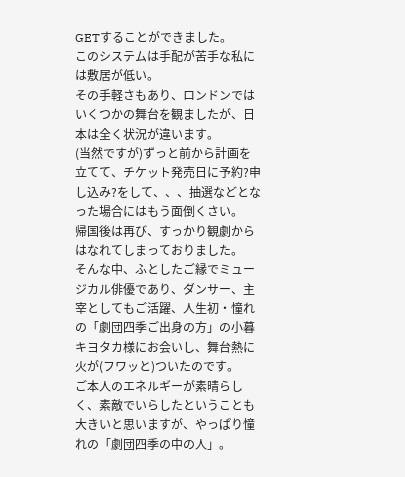GETすることができました。
このシステムは手配が苦手な私には敷居が低い。
その手軽さもあり、ロンドンではいくつかの舞台を観ましたが、日本は全く状況が違います。
(当然ですが)ずっと前から計画を立てて、チケット発売日に予約?申し込み?をして、、、抽選などとなった場合にはもう面倒くさい。
帰国後は再び、すっかり観劇からはなれてしまっておりました。
そんな中、ふとしたご縁でミュージカル俳優であり、ダンサー、主宰としてもご活躍、人生初・憧れの「劇団四季ご出身の方」の小暮キヨタカ様にお会いし、舞台熱に火が(フワッと)ついたのです。
ご本人のエネルギーが素晴らしく、素敵でいらしたということも大きいと思いますが、やっぱり憧れの「劇団四季の中の人」。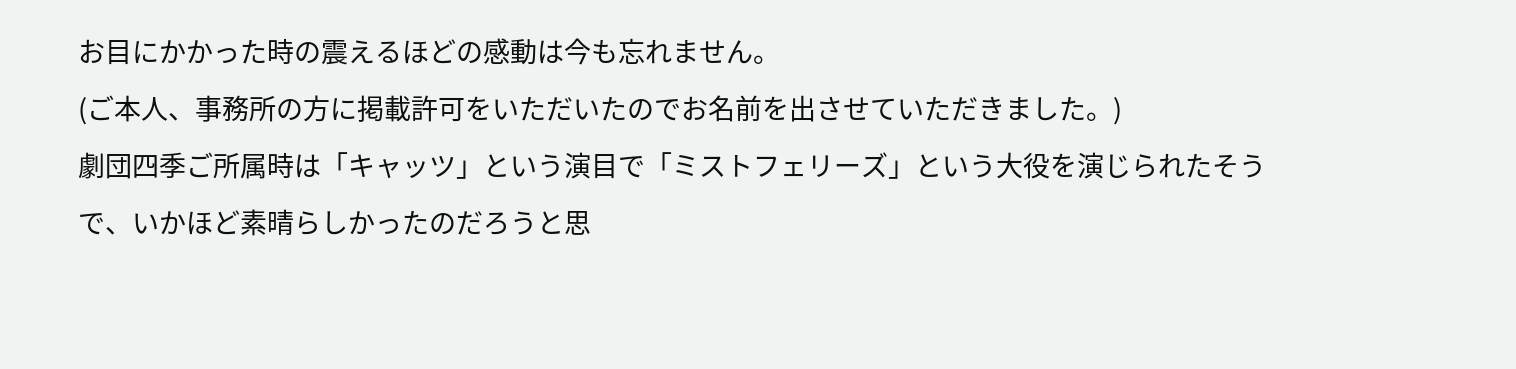お目にかかった時の震えるほどの感動は今も忘れません。
(ご本人、事務所の方に掲載許可をいただいたのでお名前を出させていただきました。)
劇団四季ご所属時は「キャッツ」という演目で「ミストフェリーズ」という大役を演じられたそうで、いかほど素晴らしかったのだろうと思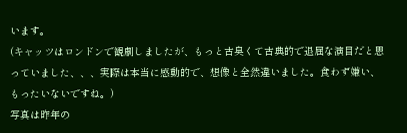います。
(キャッツはロンドンで観劇しましたが、もっと古臭くて古典的で退屈な演目だと思っていました、、、実際は本当に感動的で、想像と全然違いました。食わず嫌い、もったいないですね。)
写真は昨年の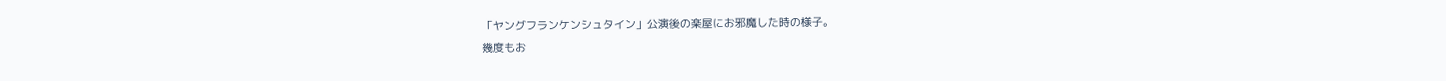「ヤングフランケンシュタイン」公演後の楽屋にお邪魔した時の様子。
幾度もお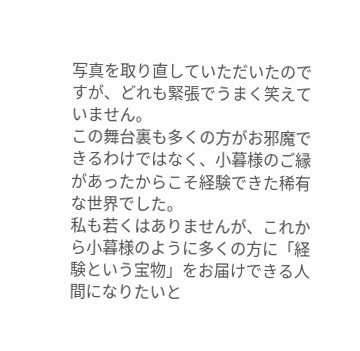写真を取り直していただいたのですが、どれも緊張でうまく笑えていません。
この舞台裏も多くの方がお邪魔できるわけではなく、小暮様のご縁があったからこそ経験できた稀有な世界でした。
私も若くはありませんが、これから小暮様のように多くの方に「経験という宝物」をお届けできる人間になりたいと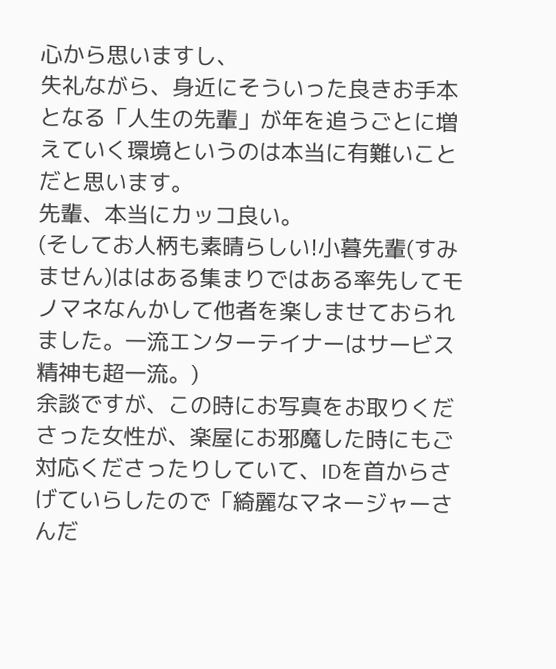心から思いますし、
失礼ながら、身近にそういった良きお手本となる「人生の先輩」が年を追うごとに増えていく環境というのは本当に有難いことだと思います。
先輩、本当にカッコ良い。
(そしてお人柄も素晴らしい!小暮先輩(すみません)ははある集まりではある率先してモノマネなんかして他者を楽しませておられました。一流エンターテイナーはサービス精神も超一流。)
余談ですが、この時にお写真をお取りくださった女性が、楽屋にお邪魔した時にもご対応くださったりしていて、IDを首からさげていらしたので「綺麗なマネージャーさんだ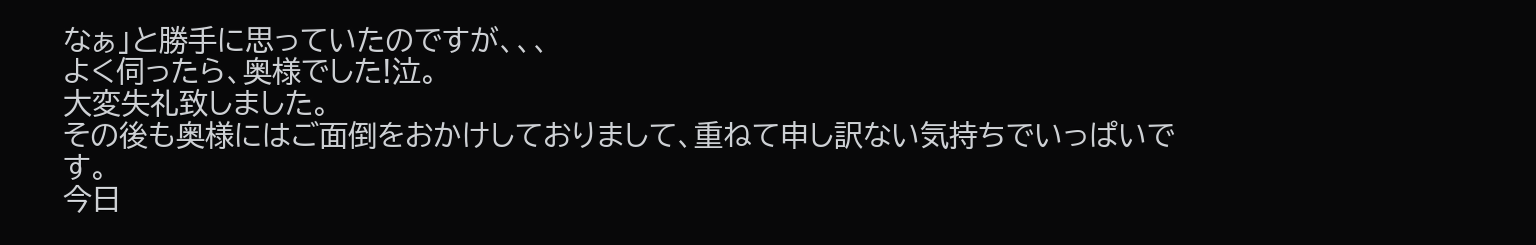なぁ」と勝手に思っていたのですが、、、
よく伺ったら、奥様でした!泣。
大変失礼致しました。
その後も奥様にはご面倒をおかけしておりまして、重ねて申し訳ない気持ちでいっぱいです。
今日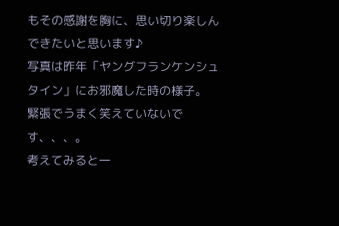もその感謝を胸に、思い切り楽しんできたいと思います♪
写真は昨年「ヤングフランケンシュタイン」にお邪魔した時の様子。
緊張でうまく笑えていないです、、、。
考えてみると一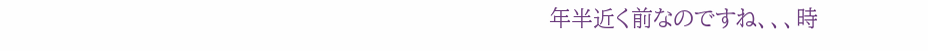年半近く前なのですね、、、時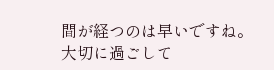間が経つのは早いですね。
大切に過ごして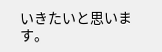いきたいと思います。